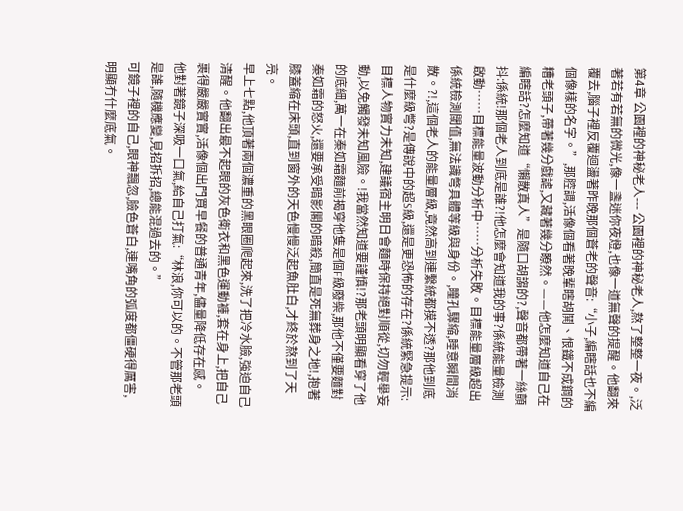第4章 公園裡的神秘老人--- 公園裡的神秘老人,熬了整整一夜。,泛著若有若無的微光,像一盞迷你夜燈,也像一道無聲的提醒。他翻來覆去,腦子裡反覆迴盪著昨晚那個蒼老的聲音:“小子,編瞎話也不編個像樣的名字。”,那腔調,活像個看著晚輩瞎胡鬨、恨鐵不成鋼的糟老頭子,帶著幾分戲謔,又藏著幾分瞭然。——他怎麼知道自己在編瞎話?怎麼知道“懶散真人”是隨口胡謅的?,聲音都帶著一絲顫抖:係統!那個老人到底是誰?!他怎麼會知道我的事?係統能量檢測啟動……目標能量波動分析中……分析失敗。目標能量層級超出係統檢測閾值,無法識彆具體等級與身份。,瞳孔驟縮,睡意瞬間消散。?!,這個老人的能量層級,竟然高到連繫統都摸不透?那他到底是什麼級彆?是傳說中的超S級,還是更恐怖的存在?係統緊急提示:目標人物實力未知,建議宿主明日會麵時保持絕對順從,切勿輕舉妄動,以免觸發未知風險。!我當然知道要謹慎!?那老頭明顯看穿了他的底細,萬一在秦如霜麵前揭穿他隻是個F級廢柴,那他不僅要麵對秦如霜的怒火,還要承受暗影閣的暗殺,簡直是死無葬身之地!,抱著膝蓋縮在床頭,直到窗外的天色慢慢泛起魚肚白,才終於熬到了天亮。
早上七點,他頂著兩個濃重的黑眼圈爬起來,洗了把冷水臉,強迫自己清醒。他翻出最不起眼的灰色衛衣和黑色運動褲,套在身上,把自己裹得嚴嚴實實,活像個出門買早餐的普通青年,儘量降低存在感。
他對著鏡子深吸一口氣,給自己打氣:“林浪,你可以的。不管那老頭是誰,隨機應變,見招拆招,總能混過去的。”
可鏡子裡的自己,眼神飄忽,臉色蒼白,連嘴角的弧度都僵硬得厲害,明顯冇什麼底氣。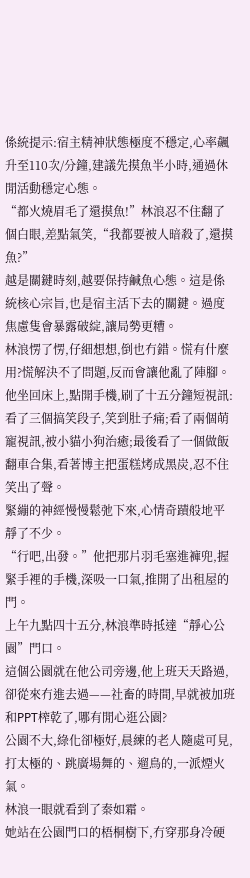係統提示:宿主精神狀態極度不穩定,心率飆升至110次/分鐘,建議先摸魚半小時,通過休閒活動穩定心態。
“都火燒眉毛了還摸魚!”林浪忍不住翻了個白眼,差點氣笑,“我都要被人暗殺了,還摸魚?”
越是關鍵時刻,越要保持鹹魚心態。這是係統核心宗旨,也是宿主活下去的關鍵。過度焦慮隻會暴露破綻,讓局勢更糟。
林浪愣了愣,仔細想想,倒也冇錯。慌有什麼用?慌解決不了問題,反而會讓他亂了陣腳。
他坐回床上,點開手機,刷了十五分鐘短視訊:看了三個搞笑段子,笑到肚子痛;看了兩個萌寵視訊,被小貓小狗治癒;最後看了一個做飯翻車合集,看著博主把蛋糕烤成黑炭,忍不住笑出了聲。
緊繃的神經慢慢鬆弛下來,心情奇蹟般地平靜了不少。
“行吧,出發。”他把那片羽毛塞進褲兜,握緊手裡的手機,深吸一口氣,推開了出租屋的門。
上午九點四十五分,林浪準時抵達“靜心公園”門口。
這個公園就在他公司旁邊,他上班天天路過,卻從來冇進去過——社畜的時間,早就被加班和PPT榨乾了,哪有閒心逛公園?
公園不大,綠化卻極好,晨練的老人隨處可見,打太極的、跳廣場舞的、遛鳥的,一派煙火氣。
林浪一眼就看到了秦如霜。
她站在公園門口的梧桐樹下,冇穿那身冷硬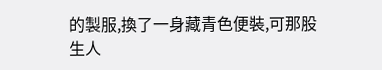的製服,換了一身藏青色便裝,可那股生人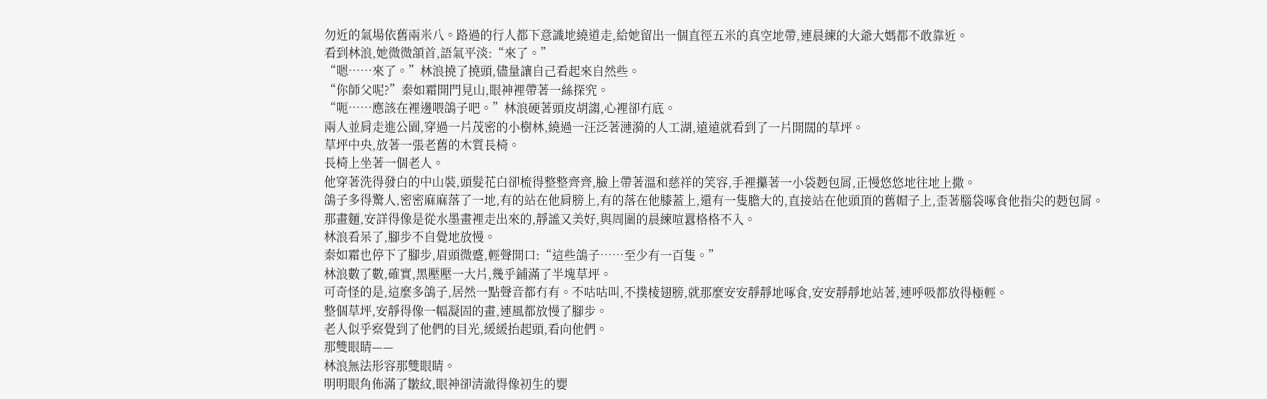勿近的氣場依舊兩米八。路過的行人都下意識地繞道走,給她留出一個直徑五米的真空地帶,連晨練的大爺大媽都不敢靠近。
看到林浪,她微微頷首,語氣平淡:“來了。”
“嗯……來了。”林浪撓了撓頭,儘量讓自己看起來自然些。
“你師父呢?”秦如霜開門見山,眼神裡帶著一絲探究。
“呃……應該在裡邊喂鴿子吧。”林浪硬著頭皮胡謅,心裡卻冇底。
兩人並肩走進公園,穿過一片茂密的小樹林,繞過一汪泛著漣漪的人工湖,遠遠就看到了一片開闊的草坪。
草坪中央,放著一張老舊的木質長椅。
長椅上坐著一個老人。
他穿著洗得發白的中山裝,頭髮花白卻梳得整整齊齊,臉上帶著溫和慈祥的笑容,手裡攥著一小袋麪包屑,正慢悠悠地往地上撒。
鴿子多得驚人,密密麻麻落了一地,有的站在他肩膀上,有的落在他膝蓋上,還有一隻膽大的,直接站在他頭頂的舊帽子上,歪著腦袋啄食他指尖的麪包屑。
那畫麵,安詳得像是從水墨畫裡走出來的,靜謐又美好,與周圍的晨練喧囂格格不入。
林浪看呆了,腳步不自覺地放慢。
秦如霜也停下了腳步,眉頭微蹙,輕聲開口:“這些鴿子……至少有一百隻。”
林浪數了數,確實,黑壓壓一大片,幾乎鋪滿了半塊草坪。
可奇怪的是,這麼多鴿子,居然一點聲音都冇有。不咕咕叫,不撲棱翅膀,就那麼安安靜靜地啄食,安安靜靜地站著,連呼吸都放得極輕。
整個草坪,安靜得像一幅凝固的畫,連風都放慢了腳步。
老人似乎察覺到了他們的目光,緩緩抬起頭,看向他們。
那雙眼睛——
林浪無法形容那雙眼睛。
明明眼角佈滿了皺紋,眼神卻清澈得像初生的嬰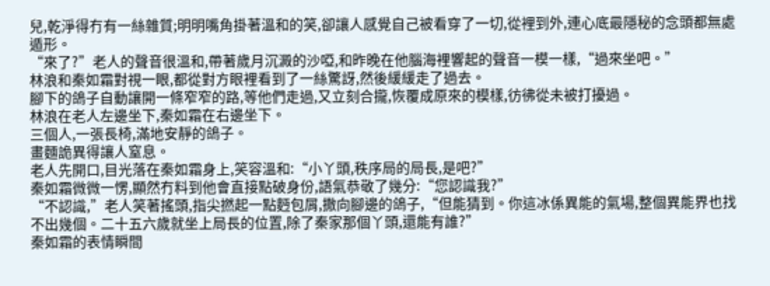兒,乾淨得冇有一絲雜質;明明嘴角掛著溫和的笑,卻讓人感覺自己被看穿了一切,從裡到外,連心底最隱秘的念頭都無處遁形。
“來了?”老人的聲音很溫和,帶著歲月沉澱的沙啞,和昨晚在他腦海裡響起的聲音一模一樣,“過來坐吧。”
林浪和秦如霜對視一眼,都從對方眼裡看到了一絲驚訝,然後緩緩走了過去。
腳下的鴿子自動讓開一條窄窄的路,等他們走過,又立刻合攏,恢覆成原來的模樣,彷彿從未被打擾過。
林浪在老人左邊坐下,秦如霜在右邊坐下。
三個人,一張長椅,滿地安靜的鴿子。
畫麵詭異得讓人窒息。
老人先開口,目光落在秦如霜身上,笑容溫和:“小丫頭,秩序局的局長,是吧?”
秦如霜微微一愣,顯然冇料到他會直接點破身份,語氣恭敬了幾分:“您認識我?”
“不認識,”老人笑著搖頭,指尖撚起一點麪包屑,撒向腳邊的鴿子,“但能猜到。你這冰係異能的氣場,整個異能界也找不出幾個。二十五六歲就坐上局長的位置,除了秦家那個丫頭,還能有誰?”
秦如霜的表情瞬間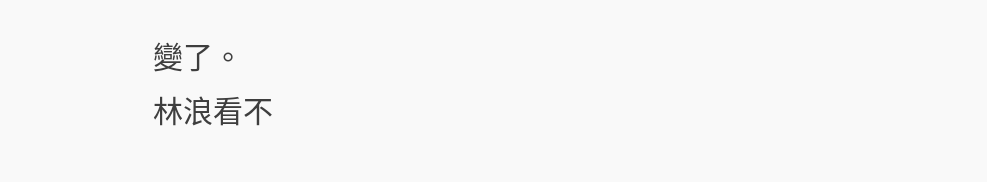變了。
林浪看不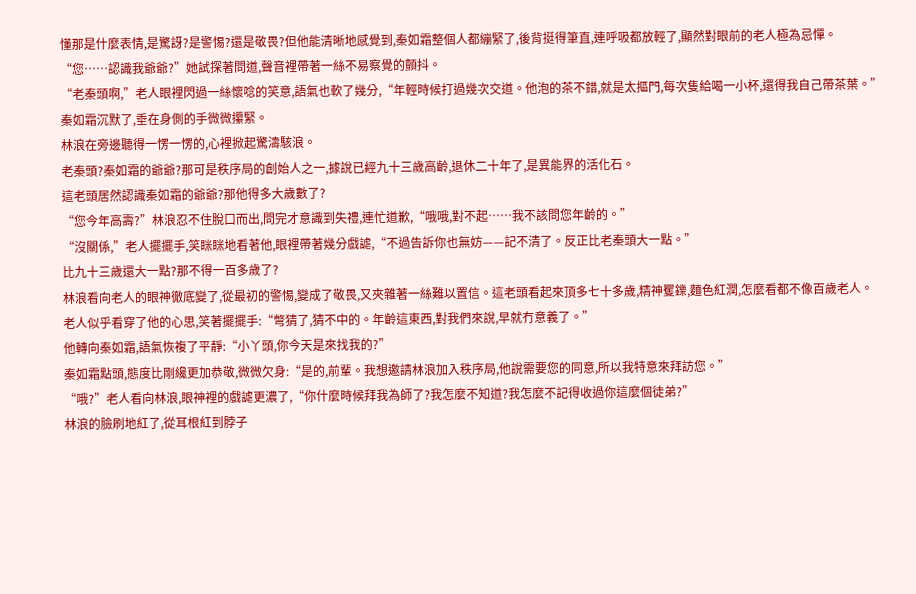懂那是什麼表情,是驚訝?是警惕?還是敬畏?但他能清晰地感覺到,秦如霜整個人都繃緊了,後背挺得筆直,連呼吸都放輕了,顯然對眼前的老人極為忌憚。
“您……認識我爺爺?”她試探著問道,聲音裡帶著一絲不易察覺的顫抖。
“老秦頭啊,”老人眼裡閃過一絲懷唸的笑意,語氣也軟了幾分,“年輕時候打過幾次交道。他泡的茶不錯,就是太摳門,每次隻給喝一小杯,還得我自己帶茶葉。”
秦如霜沉默了,垂在身側的手微微攥緊。
林浪在旁邊聽得一愣一愣的,心裡掀起驚濤駭浪。
老秦頭?秦如霜的爺爺?那可是秩序局的創始人之一,據說已經九十三歲高齡,退休二十年了,是異能界的活化石。
這老頭居然認識秦如霜的爺爺?那他得多大歲數了?
“您今年高壽?”林浪忍不住脫口而出,問完才意識到失禮,連忙道歉,“哦哦,對不起……我不該問您年齡的。”
“沒關係,”老人擺擺手,笑眯眯地看著他,眼裡帶著幾分戲謔,“不過告訴你也無妨——記不清了。反正比老秦頭大一點。”
比九十三歲還大一點?那不得一百多歲了?
林浪看向老人的眼神徹底變了,從最初的警惕,變成了敬畏,又夾雜著一絲難以置信。這老頭看起來頂多七十多歲,精神矍鑠,麵色紅潤,怎麼看都不像百歲老人。
老人似乎看穿了他的心思,笑著擺擺手:“彆猜了,猜不中的。年齡這東西,對我們來說,早就冇意義了。”
他轉向秦如霜,語氣恢複了平靜:“小丫頭,你今天是來找我的?”
秦如霜點頭,態度比剛纔更加恭敬,微微欠身:“是的,前輩。我想邀請林浪加入秩序局,他說需要您的同意,所以我特意來拜訪您。”
“哦?”老人看向林浪,眼神裡的戲謔更濃了,“你什麼時候拜我為師了?我怎麼不知道?我怎麼不記得收過你這麼個徒弟?”
林浪的臉刷地紅了,從耳根紅到脖子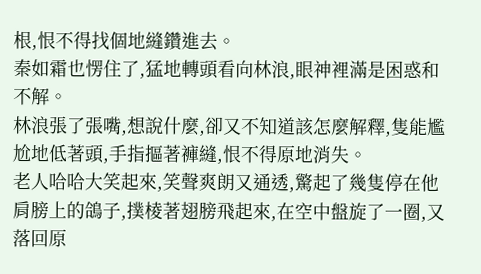根,恨不得找個地縫鑽進去。
秦如霜也愣住了,猛地轉頭看向林浪,眼神裡滿是困惑和不解。
林浪張了張嘴,想說什麼,卻又不知道該怎麼解釋,隻能尷尬地低著頭,手指摳著褲縫,恨不得原地消失。
老人哈哈大笑起來,笑聲爽朗又通透,驚起了幾隻停在他肩膀上的鴿子,撲棱著翅膀飛起來,在空中盤旋了一圈,又落回原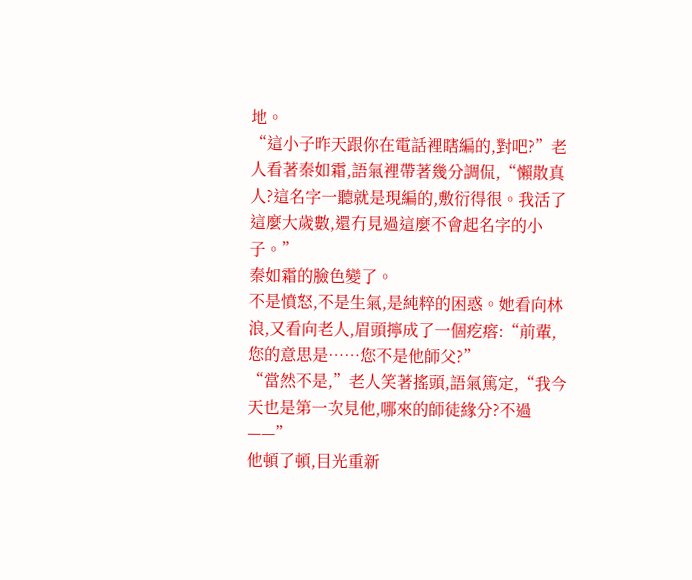地。
“這小子昨天跟你在電話裡瞎編的,對吧?”老人看著秦如霜,語氣裡帶著幾分調侃,“懶散真人?這名字一聽就是現編的,敷衍得很。我活了這麼大歲數,還冇見過這麼不會起名字的小子。”
秦如霜的臉色變了。
不是憤怒,不是生氣,是純粹的困惑。她看向林浪,又看向老人,眉頭擰成了一個疙瘩:“前輩,您的意思是……您不是他師父?”
“當然不是,”老人笑著搖頭,語氣篤定,“我今天也是第一次見他,哪來的師徒緣分?不過——”
他頓了頓,目光重新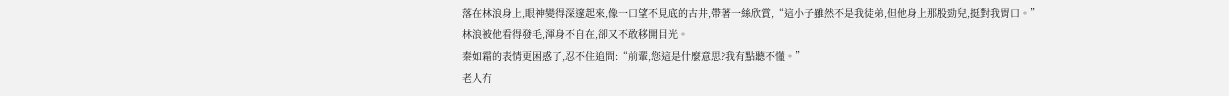落在林浪身上,眼神變得深邃起來,像一口望不見底的古井,帶著一絲欣賞,“這小子雖然不是我徒弟,但他身上那股勁兒,挺對我胃口。”
林浪被他看得發毛,渾身不自在,卻又不敢移開目光。
秦如霜的表情更困惑了,忍不住追問:“前輩,您這是什麼意思?我有點聽不懂。”
老人冇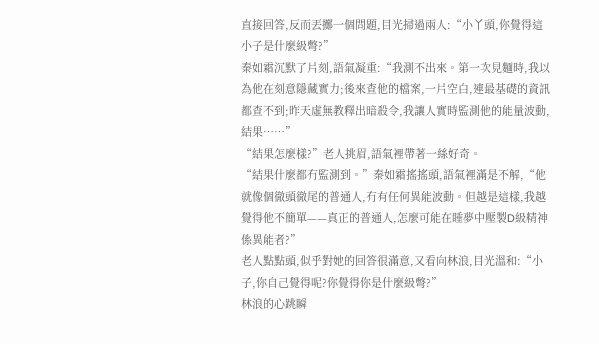直接回答,反而丟擲一個問題,目光掃過兩人:“小丫頭,你覺得這小子是什麼級彆?”
秦如霜沉默了片刻,語氣凝重:“我測不出來。第一次見麵時,我以為他在刻意隱藏實力;後來查他的檔案,一片空白,連最基礎的資訊都查不到;昨天虛無教釋出暗殺令,我讓人實時監測他的能量波動,結果……”
“結果怎麼樣?”老人挑眉,語氣裡帶著一絲好奇。
“結果什麼都冇監測到。”秦如霜搖搖頭,語氣裡滿是不解,“他就像個徹頭徹尾的普通人,冇有任何異能波動。但越是這樣,我越覺得他不簡單——真正的普通人,怎麼可能在睡夢中壓製D級精神係異能者?”
老人點點頭,似乎對她的回答很滿意,又看向林浪,目光溫和:“小子,你自己覺得呢?你覺得你是什麼級彆?”
林浪的心跳瞬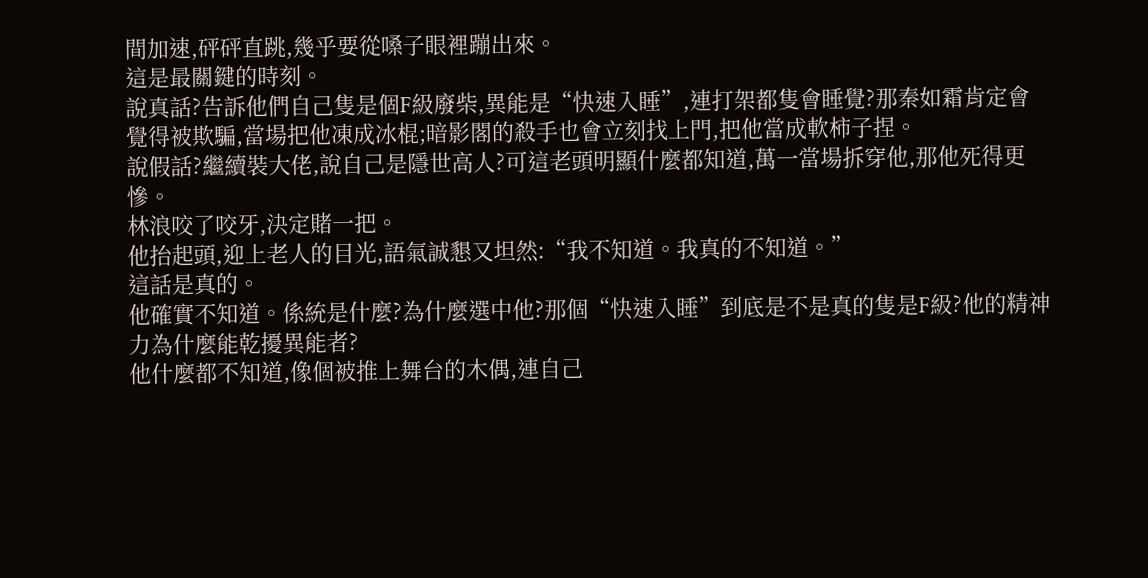間加速,砰砰直跳,幾乎要從嗓子眼裡蹦出來。
這是最關鍵的時刻。
說真話?告訴他們自己隻是個F級廢柴,異能是“快速入睡”,連打架都隻會睡覺?那秦如霜肯定會覺得被欺騙,當場把他凍成冰棍;暗影閣的殺手也會立刻找上門,把他當成軟柿子捏。
說假話?繼續裝大佬,說自己是隱世高人?可這老頭明顯什麼都知道,萬一當場拆穿他,那他死得更慘。
林浪咬了咬牙,決定賭一把。
他抬起頭,迎上老人的目光,語氣誠懇又坦然:“我不知道。我真的不知道。”
這話是真的。
他確實不知道。係統是什麼?為什麼選中他?那個“快速入睡”到底是不是真的隻是F級?他的精神力為什麼能乾擾異能者?
他什麼都不知道,像個被推上舞台的木偶,連自己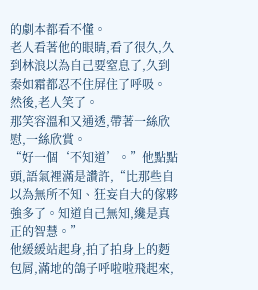的劇本都看不懂。
老人看著他的眼睛,看了很久,久到林浪以為自己要窒息了,久到秦如霜都忍不住屏住了呼吸。
然後,老人笑了。
那笑容溫和又通透,帶著一絲欣慰,一絲欣賞。
“好一個‘不知道’。”他點點頭,語氣裡滿是讚許,“比那些自以為無所不知、狂妄自大的傢夥強多了。知道自己無知,纔是真正的智慧。”
他緩緩站起身,拍了拍身上的麪包屑,滿地的鴿子呼啦啦飛起來,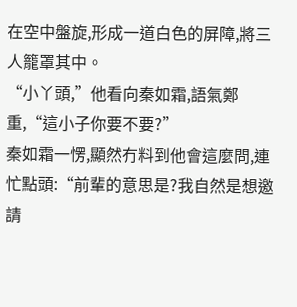在空中盤旋,形成一道白色的屏障,將三人籠罩其中。
“小丫頭,”他看向秦如霜,語氣鄭重,“這小子你要不要?”
秦如霜一愣,顯然冇料到他會這麼問,連忙點頭:“前輩的意思是?我自然是想邀請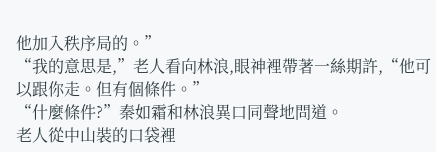他加入秩序局的。”
“我的意思是,”老人看向林浪,眼神裡帶著一絲期許,“他可以跟你走。但有個條件。”
“什麼條件?”秦如霜和林浪異口同聲地問道。
老人從中山裝的口袋裡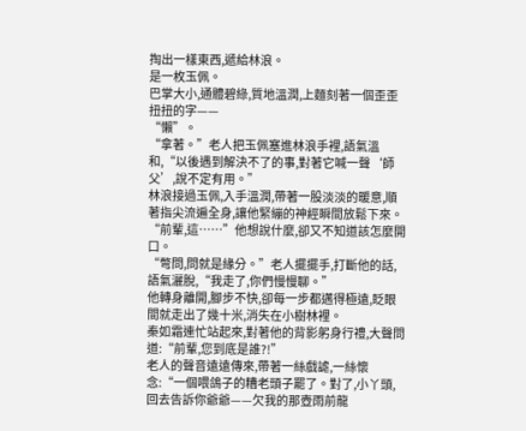掏出一樣東西,遞給林浪。
是一枚玉佩。
巴掌大小,通體碧綠,質地溫潤,上麵刻著一個歪歪扭扭的字——
“懶”。
“拿著。”老人把玉佩塞進林浪手裡,語氣溫和,“以後遇到解決不了的事,對著它喊一聲‘師父’,說不定有用。”
林浪接過玉佩,入手溫潤,帶著一股淡淡的暖意,順著指尖流遍全身,讓他緊繃的神經瞬間放鬆下來。
“前輩,這……”他想說什麼,卻又不知道該怎麼開口。
“彆問,問就是緣分。”老人擺擺手,打斷他的話,語氣灑脫,“我走了,你們慢慢聊。”
他轉身離開,腳步不快,卻每一步都邁得極遠,眨眼間就走出了幾十米,消失在小樹林裡。
秦如霜連忙站起來,對著他的背影躬身行禮,大聲問道:“前輩,您到底是誰?!”
老人的聲音遠遠傳來,帶著一絲戲謔,一絲懷念:“一個喂鴿子的糟老頭子罷了。對了,小丫頭,回去告訴你爺爺——欠我的那壺雨前龍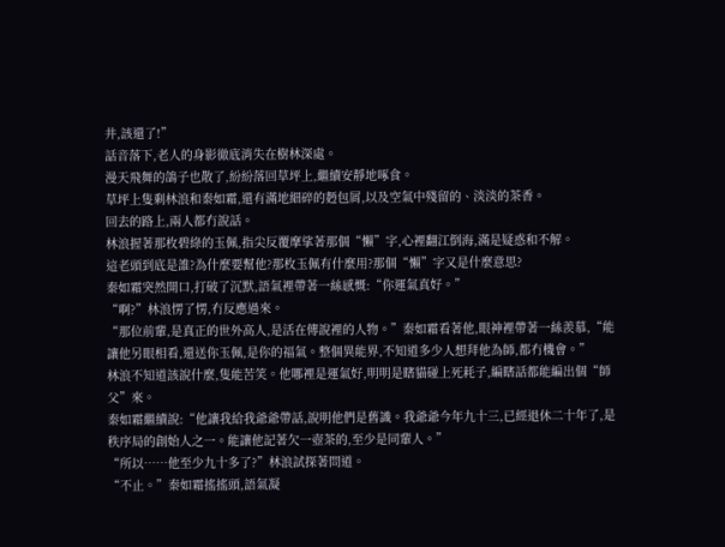井,該還了!”
話音落下,老人的身影徹底消失在樹林深處。
漫天飛舞的鴿子也散了,紛紛落回草坪上,繼續安靜地啄食。
草坪上隻剩林浪和秦如霜,還有滿地細碎的麪包屑,以及空氣中殘留的、淡淡的茶香。
回去的路上,兩人都冇說話。
林浪握著那枚碧綠的玉佩,指尖反覆摩挲著那個“懶”字,心裡翻江倒海,滿是疑惑和不解。
這老頭到底是誰?為什麼要幫他?那枚玉佩有什麼用?那個“懶”字又是什麼意思?
秦如霜突然開口,打破了沉默,語氣裡帶著一絲感慨:“你運氣真好。”
“啊?”林浪愣了愣,冇反應過來。
“那位前輩,是真正的世外高人,是活在傳說裡的人物。”秦如霜看著他,眼神裡帶著一絲羨慕,“能讓他另眼相看,還送你玉佩,是你的福氣。整個異能界,不知道多少人想拜他為師,都冇機會。”
林浪不知道該說什麼,隻能苦笑。他哪裡是運氣好,明明是瞎貓碰上死耗子,編瞎話都能編出個“師父”來。
秦如霜繼續說:“他讓我給我爺爺帶話,說明他們是舊識。我爺爺今年九十三,已經退休二十年了,是秩序局的創始人之一。能讓他記著欠一壺茶的,至少是同輩人。”
“所以……他至少九十多了?”林浪試探著問道。
“不止。”秦如霜搖搖頭,語氣凝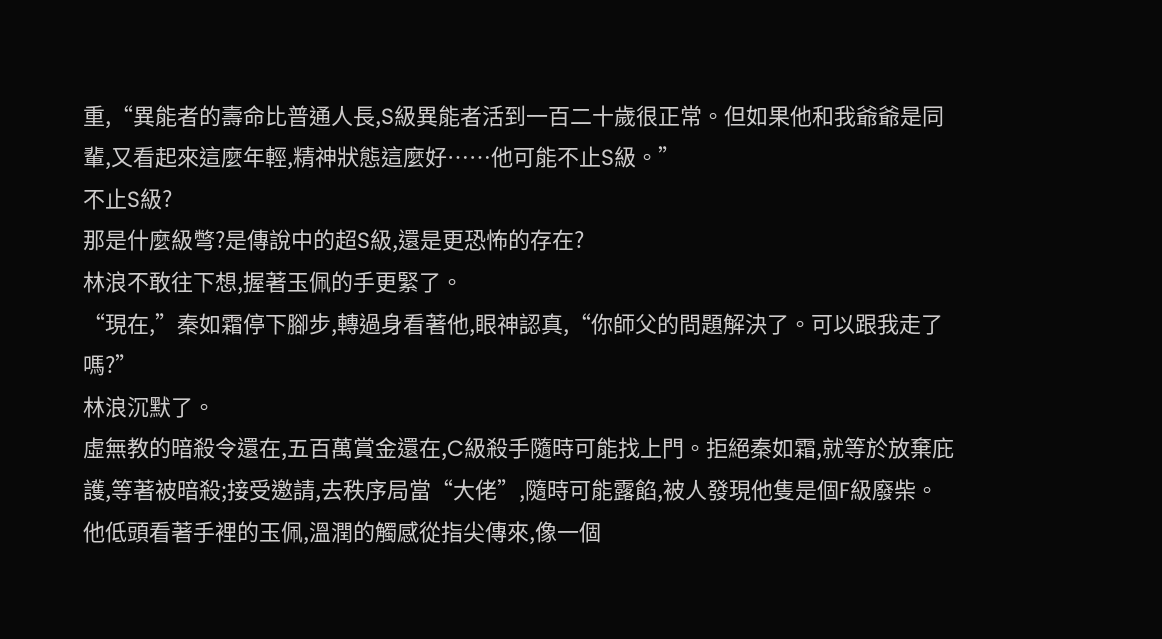重,“異能者的壽命比普通人長,S級異能者活到一百二十歲很正常。但如果他和我爺爺是同輩,又看起來這麼年輕,精神狀態這麼好……他可能不止S級。”
不止S級?
那是什麼級彆?是傳說中的超S級,還是更恐怖的存在?
林浪不敢往下想,握著玉佩的手更緊了。
“現在,”秦如霜停下腳步,轉過身看著他,眼神認真,“你師父的問題解決了。可以跟我走了嗎?”
林浪沉默了。
虛無教的暗殺令還在,五百萬賞金還在,C級殺手隨時可能找上門。拒絕秦如霜,就等於放棄庇護,等著被暗殺;接受邀請,去秩序局當“大佬”,隨時可能露餡,被人發現他隻是個F級廢柴。
他低頭看著手裡的玉佩,溫潤的觸感從指尖傳來,像一個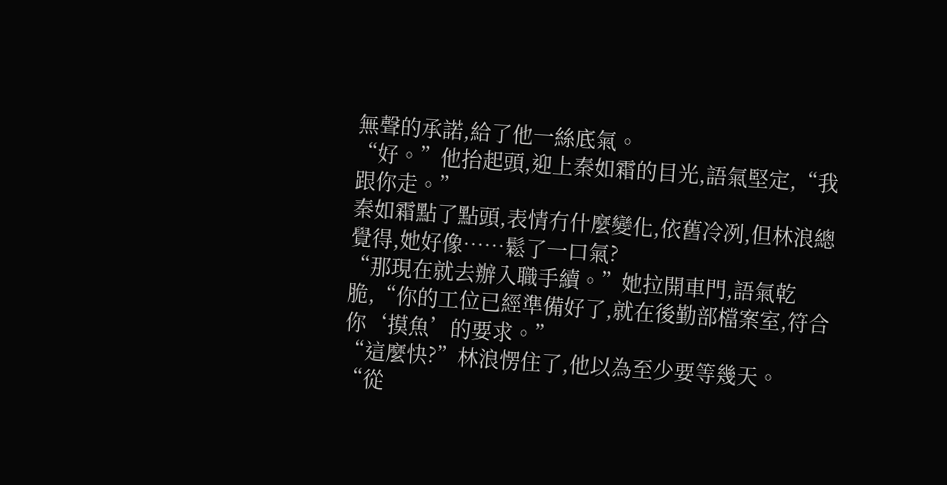無聲的承諾,給了他一絲底氣。
“好。”他抬起頭,迎上秦如霜的目光,語氣堅定,“我跟你走。”
秦如霜點了點頭,表情冇什麼變化,依舊冷冽,但林浪總覺得,她好像……鬆了一口氣?
“那現在就去辦入職手續。”她拉開車門,語氣乾脆,“你的工位已經準備好了,就在後勤部檔案室,符合你‘摸魚’的要求。”
“這麼快?”林浪愣住了,他以為至少要等幾天。
“從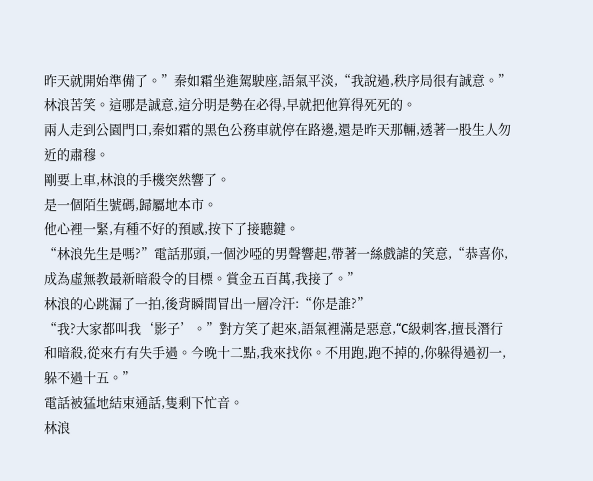昨天就開始準備了。”秦如霜坐進駕駛座,語氣平淡,“我說過,秩序局很有誠意。”
林浪苦笑。這哪是誠意,這分明是勢在必得,早就把他算得死死的。
兩人走到公園門口,秦如霜的黑色公務車就停在路邊,還是昨天那輛,透著一股生人勿近的肅穆。
剛要上車,林浪的手機突然響了。
是一個陌生號碼,歸屬地本市。
他心裡一緊,有種不好的預感,按下了接聽鍵。
“林浪先生是嗎?”電話那頭,一個沙啞的男聲響起,帶著一絲戲謔的笑意,“恭喜你,成為虛無教最新暗殺令的目標。賞金五百萬,我接了。”
林浪的心跳漏了一拍,後背瞬間冒出一層冷汗:“你是誰?”
“我?大家都叫我‘影子’。”對方笑了起來,語氣裡滿是惡意,“C級刺客,擅長潛行和暗殺,從來冇有失手過。今晚十二點,我來找你。不用跑,跑不掉的,你躲得過初一,躲不過十五。”
電話被猛地結束通話,隻剩下忙音。
林浪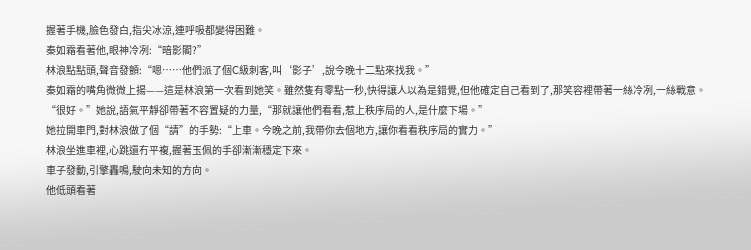握著手機,臉色發白,指尖冰涼,連呼吸都變得困難。
秦如霜看著他,眼神冷冽:“暗影閣?”
林浪點點頭,聲音發顫:“嗯……他們派了個C級刺客,叫‘影子’,說今晚十二點來找我。”
秦如霜的嘴角微微上揚——這是林浪第一次看到她笑。雖然隻有零點一秒,快得讓人以為是錯覺,但他確定自己看到了,那笑容裡帶著一絲冷冽,一絲戰意。
“很好。”她說,語氣平靜卻帶著不容置疑的力量,“那就讓他們看看,惹上秩序局的人,是什麼下場。”
她拉開車門,對林浪做了個“請”的手勢:“上車。今晚之前,我帶你去個地方,讓你看看秩序局的實力。”
林浪坐進車裡,心跳還冇平複,握著玉佩的手卻漸漸穩定下來。
車子發動,引擎轟鳴,駛向未知的方向。
他低頭看著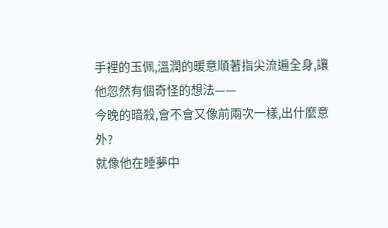手裡的玉佩,溫潤的暖意順著指尖流遍全身,讓他忽然有個奇怪的想法——
今晚的暗殺,會不會又像前兩次一樣,出什麼意外?
就像他在睡夢中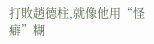打敗趙德柱,就像他用“怪癖”糊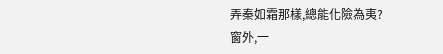弄秦如霜那樣,總能化險為夷?
窗外,一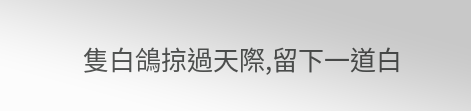隻白鴿掠過天際,留下一道白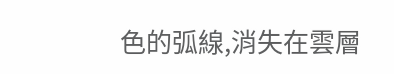色的弧線,消失在雲層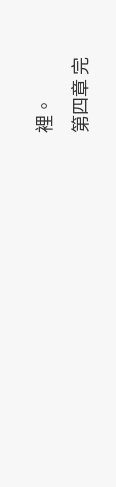裡。
第四章 完